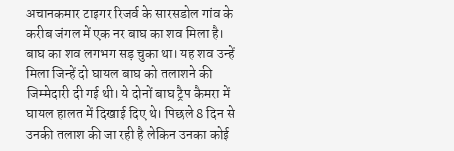अचानकमार टाइगर रिजर्व के सारसडोल गांव के करीब जंगल में एक नर बाघ का शव मिला है। बाघ का शव लगभग सड़ चुका था। यह शव उन्हें मिला जिन्हें दो घायल बाघ को तलाशने की जिम्मेदारी दी गई थी। ये दोनों बाघ ट्रैप कैमरा में घायल हालत में दिखाई दिए थे। पिछले 8 दिन से उनकी तलाश की जा रही है लेकिन उनका कोई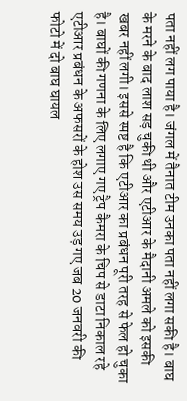पता नहीं लग पाया है। जंगल में तैनात टीम उनका पता नहीं लगा सकी है। बाघ के मरने के बाद लाश सड़ चुकी थी और एटीआर के मैदानी अमले को इसकी खबर नहीं लगी। इससे स्पष्ट है कि एटीआर का प्रबंधन पूरी तरह से फेल हो चुका है। बाघों की गणना के लिए लगाए गए ट्रैप कैमरा के चिप से डाटा निकाल रहे एटीआर प्रबंधन के अफसरों के होश उस समय उड़ गए जब 20 जनवरी की फोटो में दो बाघ घायल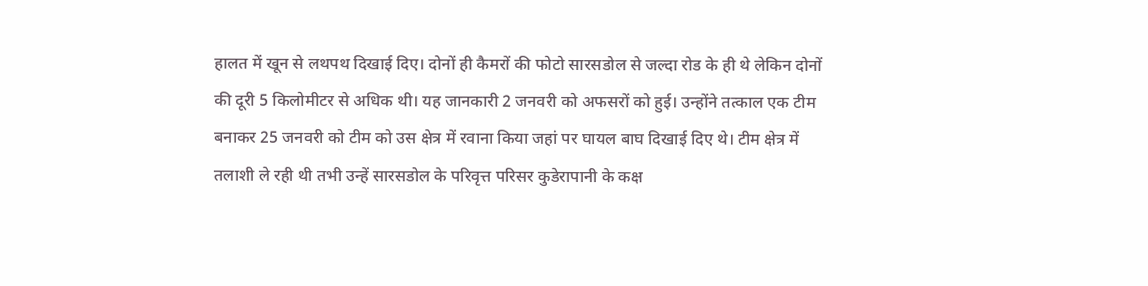हालत में खून से लथपथ दिखाई दिए। दोनों ही कैमरों की फोटो सारसडोल से जल्दा रोड के ही थे लेकिन दोनों की दूरी 5 किलोमीटर से अधिक थी। यह जानकारी 2 जनवरी को अफसरों को हुई। उन्होंने तत्काल एक टीम बनाकर 25 जनवरी को टीम को उस क्षेत्र में रवाना किया जहां पर घायल बाघ दिखाई दिए थे। टीम क्षेत्र में तलाशी ले रही थी तभी उन्हें सारसडोल के परिवृत्त परिसर कुडेरापानी के कक्ष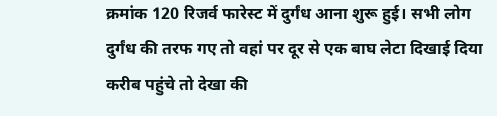क्रमांक 120 रिजर्व फारेस्ट में दुर्गंध आना शुरू हुई। सभी लोग दुर्गंध की तरफ गए तो वहां पर दूर से एक बाघ लेटा दिखाई दिया करीब पहुंचे तो देखा की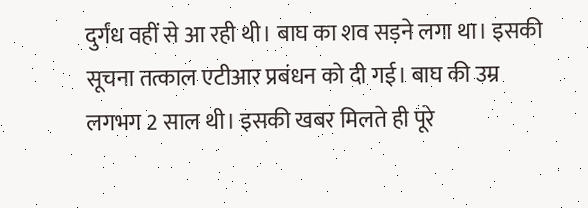दुर्गंध वहीं से आ रही थी। बाघ का शव सड़ने लगा था। इसकी सूचना तत्काल एटीआर प्रबंधन को दी गई। बाघ की उम्र लगभग 2 साल थी। इसकी खबर मिलते ही पूरे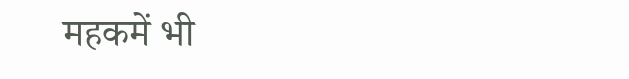महकमें भी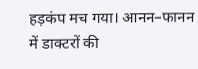हड़कंप मच गया। आनन–फानन में डाक्टरों की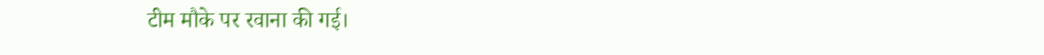टीम मौके पर रवाना की गई।